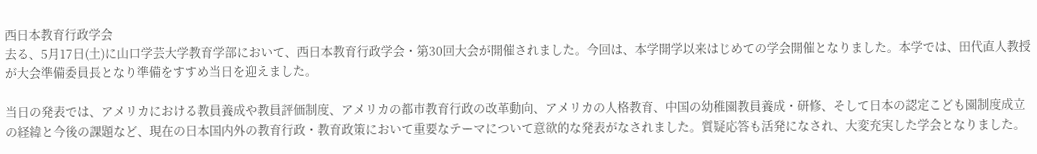西日本教育行政学会
去る、5月17日(土)に山口学芸大学教育学部において、西日本教育行政学会・第30回大会が開催されました。今回は、本学開学以来はじめての学会開催となりました。本学では、田代直人教授が大会準備委員長となり準備をすすめ当日を迎えました。

当日の発表では、アメリカにおける教員養成や教員評価制度、アメリカの都市教育行政の改革動向、アメリカの人格教育、中国の幼稚園教員養成・研修、そして日本の認定こども園制度成立の経緯と今後の課題など、現在の日本国内外の教育行政・教育政策において重要なテーマについて意欲的な発表がなされました。質疑応答も活発になされ、大変充実した学会となりました。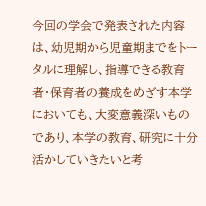今回の学会で発表された内容は、幼児期から児童期までをトータルに理解し、指導できる教育者・保育者の養成をめざす本学においても、大変意義深いものであり、本学の教育、研究に十分活かしていきたいと考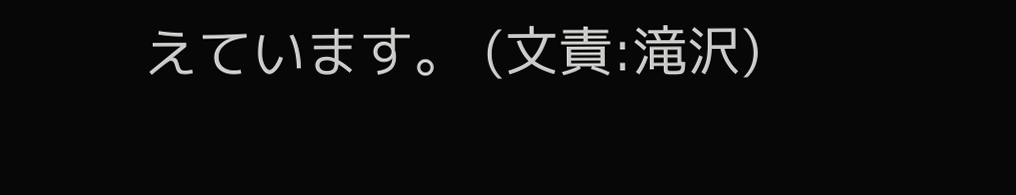えています。 (文責:滝沢)